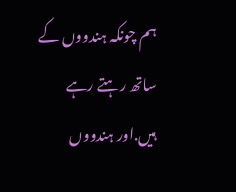ہم چونکہ ہندووں کے ساتھ رہتے رہے ہیں.اور ہندووں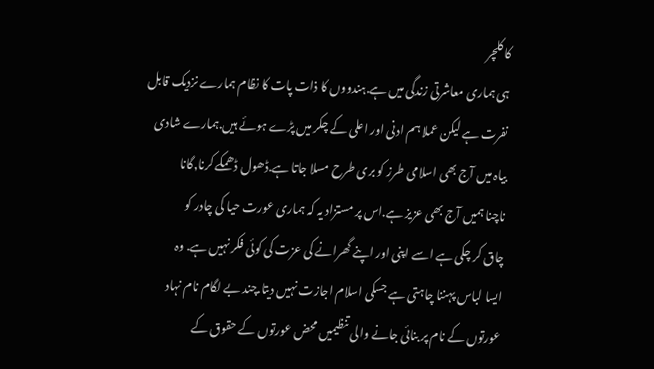کا کلچر
ہی ہماری معاشرتی زندگی میں ہے.ہندووں کا ذات پات کا نظام ہمارے نزدیک قابل
نفرت ہے لیکن عملا ہم ادنی اور اعلی کے چکر میں پڑے ہوئے ہیں.ہمارے شادی
بیاہ میں آج بھی اسلامی طرز کو بری طرح مسلا جاتا ہے.ڈھول ڈھمکے کرنا,گانا
ناچنا ہمیں آج بھی عزیز ہے.اس پر مستزاد یہ کہ ہماری عورت حیا کی چادر کو
چاق کر چکی ہے اسے اپنی اور اپنے گھرانے کی عزت کی کوئی فکر نہیں ہے. وہ
ایسا لباس پہننا چاہتی ہے جسکی اسلام اجازت نہیں دیتا.چند بے لگام نام نہاد
عورتوں کے نام پر بنائی جانے والی تنظیمیں محض عورتوں کے حقوق کے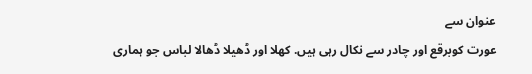عنوان سے
عورت کوبرقع اور چادر سے نکال رہی ہیں. کھلا اور ڈھیلا ڈھالا لباس جو ہماری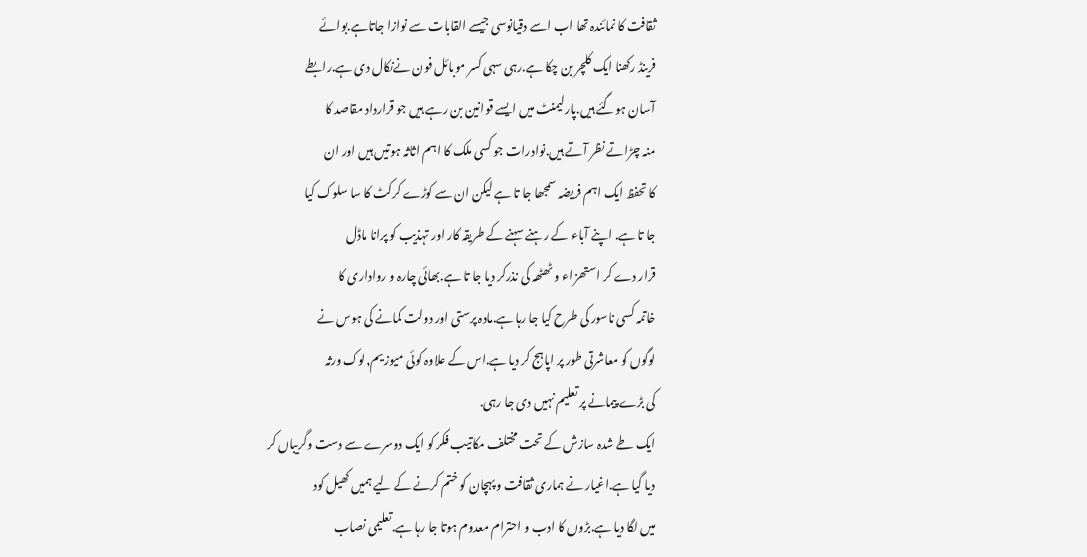ثقافت کا نمائندہ تھا اب اسے دقیانوسی جیسے القابات سے نوازا جاتاہے.بوائے
فرینڈ رکھنا ایک کلچر بن چکا ہے.رہی سہی کسر موبائل فون نےنکال دی ہے.رابطے
آسان ہوگئے ہیں.پارلیمنٹ میں ایسے قوانین بن رہے ہیں جو قرارداد مقاصد کا
منہ چڑاتے نظر آتے ہیں.نوادرات جو کسی ملک کا اہم اثاثہ ہوتیں ہیں اور ان
کا تحفظ ایک اہم فریضہ سمجھا جا تا ہے لیکن ان سے کوڑے کرکٹ کا سا سلوک کیا
جا تا ہے. اپنے آباء کے رہنے سہنے کے طریقہ کار اور تہذیب کو پرانا ماڈل
قرار دے کر استھزاء و ٹھٹھہ کی نذرکر دیا جا تا ہے.بھائی چارہ و رواداری کا
خاتمہ کسی ناسور کی طرح کیا جا رہا ہے.مادہ پرستی اور دولت کمانے کی ہوس نے
لوگوں کو معاشرتی طور پر اپاہج کر دیا ہے.اس کے علاوہ کوئی میوزیم,لوک ورثہ
کی بڑے پیمانے پر تعلیم نہیں دی جا رہی.
ایک طے شدہ سازش کے تحت مختلف مکاتیب فکر کو ایک دوسرے سے دست وگریباں کر
دیا گیا ہے.اغیار نے ہماری ثقافت و پہچان کو ختم کرنے کے لیے ہمیں کھیل کود
میں لگا دیا ہے.بڑوں کا ادب و احترام معدوم ہوتا جا رہا ہے.تعلیمی نصاب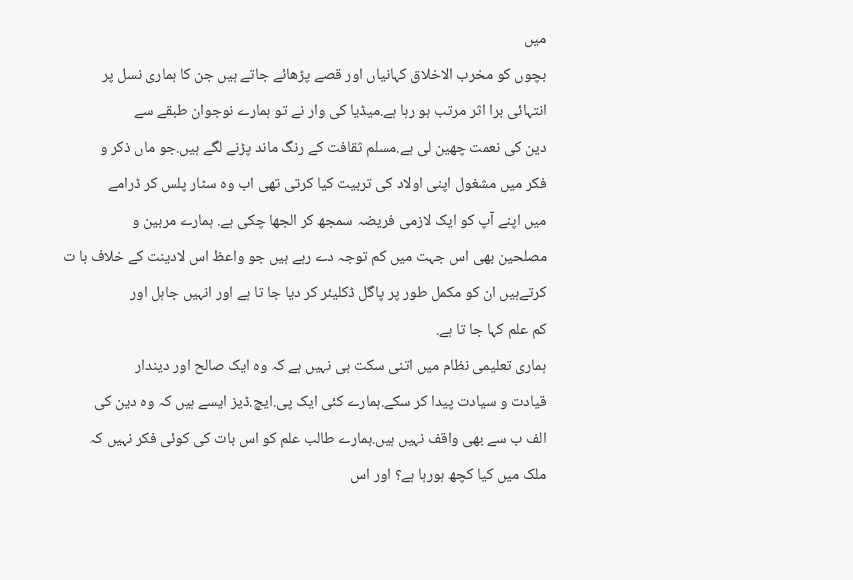میں
بچوں کو مخرب الاخلاق کہانیاں اور قصے پڑھائے جاتے ہیں جن کا ہماری نسل پر
انتہائی برا اثر مرتب ہو رہا ہے.میڈیا کی وار نے تو ہمارے نوجوان طبقے سے
دین کی نعمت چھین لی ہے.مسلم ثقافت کے رنگ ماند پڑنے لگے ہیں.جو ماں ذکر و
فکر میں مشغول اپنی اولاد کی تربیت کیا کرتی تھی اب وہ سٹار پلس کر ڈرامے
میں اپنے آپ کو ایک لازمی فریضہ سمجھ کر الجھا چکی ہے. ہمارے مربین و
مصلحین بھی اس جہت میں کم توجہ دے رہے ہیں جو واعظ اس لادینت کے خلاف با ت
کرتےہیں ان کو مکمل طور پر پاگل ڈکلیئر کر دیا جا تا ہے اور انہیں جاہل اور
کم علم کہا جا تا ہے.
ہماری تعلیمی نظام میں اتنی سکت ہی نہیں ہے کہ وہ ایک صالح اور دیندار
قیادت و سیادت پیدا کر سکے.ہمارے کئی ایک پی.ایچ.ڈیز ایسے ہیں کہ وہ دین کی
الف ب سے بھی واقف نہیں ہیں.ہمارے طالب علم کو اس بات کی کوئی فکر نہیں کہ
ملک میں کیا کچھ ہورہا ہے؟ اور اس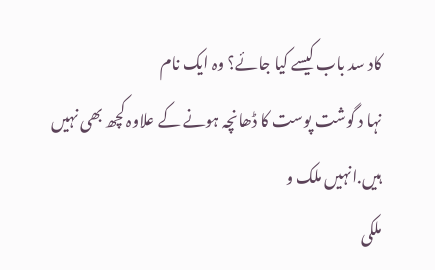کاد سد باب کیسے کیا جائے؟ وہ ایک نام
نہا د گوشت پوست کا ڈھانچہ ہونے کے علاوہ کچھ بھی نہیں ہیں.انہیں ملک و
ملکی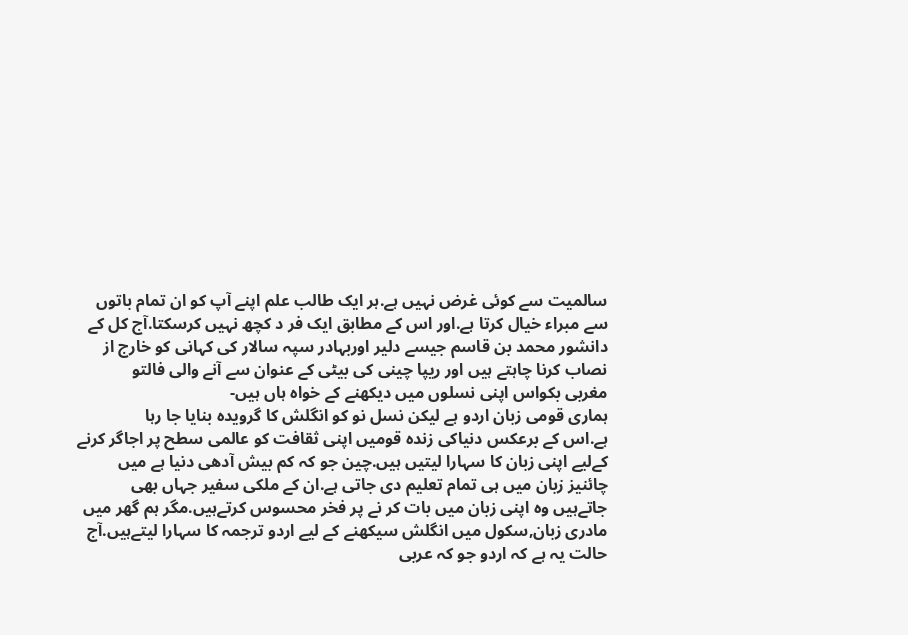سالمیت سے کوئی غرض نہیں ہے.ہر ایک طالب علم اپنے آپ کو ان تمام باتوں
سے مبراء خیال کرتا ہے.اور اس کے مطابق ایک فر د کچھ نہیں کرسکتا.آج کل کے
دانشور محمد بن قاسم جیسے دلیر اوربہادر سپہ سالار کی کہانی کو خارج از
نصاب کرنا چاہتے ہیں اور ریپا چینی کی بیٹی کے عنوان سے آنے والی فالتو
مغربی بکواس اپنی نسلوں میں دیکھنے کے خواہ ہاں ہیں-
ہماری قومی زبان اردو ہے لیکن نسل نو کو انگلش کا گرویدہ بنایا جا رہا
ہے.اس کے برعکس دنیاکی زندہ قومیں اپنی ثقافت کو عالمی سطح پر اجاگر کرنے
کےلیے اپنی زبان کا سہارا لیتیں ہیں.چین جو کہ کم بیش آدھی دنیا ہے میں
چائنیز زبان میں ہی تمام تعلیم دی جاتی ہے.ان کے ملکی سفیر جہاں بھی
جاتےہیں وہ اپنی زبان میں بات کر نے پر فخر محسوس کرتےہیں.مگر ہم گھر میں
مادری زبان,سکول میں انگلش سیکھنے کے لیے اردو ترجمہ کا سہارا لیتےہیں.آج
حالت یہ ہے کہ اردو جو کہ عربی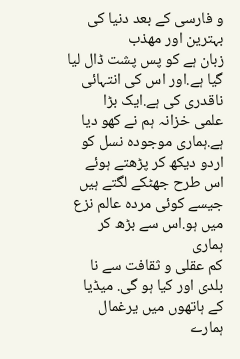و فارسی کے بعد دنیا کی بہترین اور مھذب
زبان ہے کو پس پشت ڈال لیا گیا ہے.اور اس کی انتہائی ناقدری کی ہے.ایک بڑا
علمی خزانہ ہم نے کھو دیا ہے.ہماری موجودہ نسل کو اردو دیکھ کر پڑھتے ہوئے
اس طرح جھٹکے لگتے ہیں جیسے کوئی مردہ عالم نزع میں ہو.اس سے بڑھ کر ہماری
کم عقلی و ثقافت سے نا بلدی اور کیا ہو گی. میڈیا کے ہاتھوں میں یرغمال
ہمارے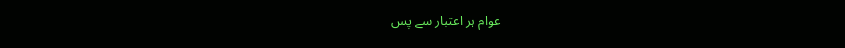عوام ہر اعتبار سے پس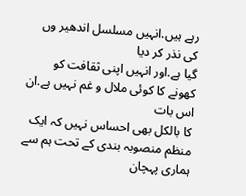رہے ہیں.انہیں مسلسل اندھیر وں کی نذر کر دیا
گیا ہے.اور انہیں اپنی ثقافت کو کھونے کا کوئی ملال و غم نہیں ہے.ان اس بات
کا بالکل بھی احساس نہیں کہ ایک منظم منصوبہ بندی کے تحت ہم سے ہماری پہچان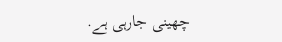چھینی جارہی ہے.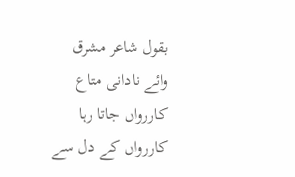بقول شاعر مشرق
وائے نادانی متاع کاررواں جاتا رہا
کاررواں کے دل سے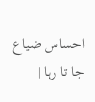احساس ضیاع جا تا رہا |